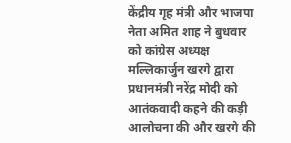केंद्रीय गृह मंत्री और भाजपा नेता अमित शाह ने बुधवार को कांग्रेस अध्यक्ष मल्लिकार्जुन खरगे द्वारा प्रधानमंत्री नरेंद्र मोदी को आतंकवादी कहने की कड़ी आलोचना की और खरगे की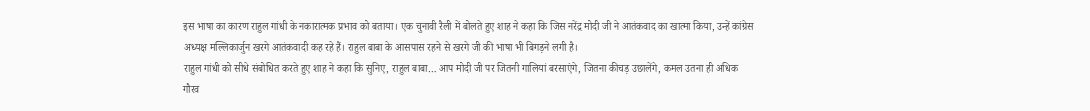इस भाषा का कारण राहुल गांधी के नकारात्मक प्रभाव को बताया। एक चुनावी रैली में बोलते हुए शाह ने कहा कि जिस नरेंद्र मोदी जी ने आतंकवाद का खात्मा किया, उन्हें कांग्रेस अध्यक्ष मल्लिकार्जुन खरगे आतंकवादी कह रहे हैं। राहुल बाबा के आसपास रहने से खरगे जी की भाषा भी बिगड़ने लगी है।
राहुल गांधी को सीधे संबोधित करते हुए शाह ने कहा कि सुनिए, राहुल बाबा… आप मोदी जी पर जितनी गालियां बरसाएंगे, जितना कीचड़ उछालेंगे, कमल उतना ही अधिक गौरव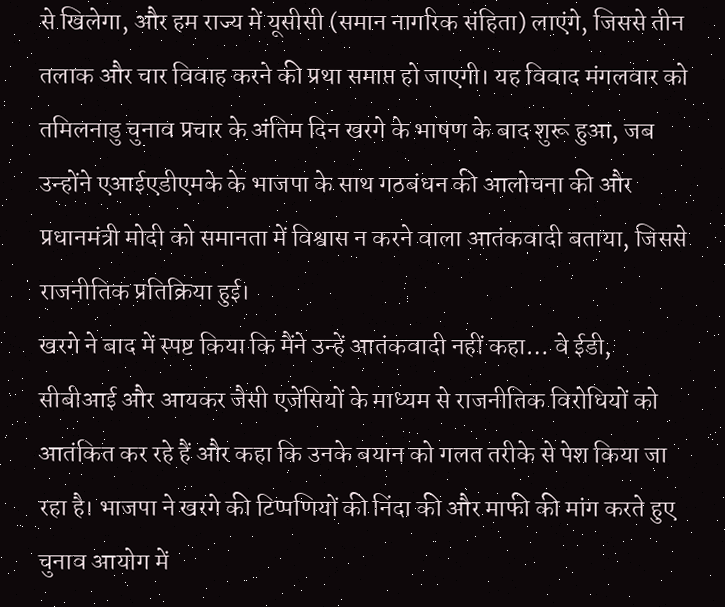से खिलेगा, और हम राज्य में यूसीसी (समान नागरिक संहिता) लाएंगे, जिससे तीन तलाक और चार विवाह करने की प्रथा समाप्त हो जाएगी। यह विवाद मंगलवार को तमिलनाडु चुनाव प्रचार के अंतिम दिन खरगे के भाषण के बाद शुरू हुआ, जब उन्होंने एआईएडीएमके के भाजपा के साथ गठबंधन की आलोचना की और प्रधानमंत्री मोदी को समानता में विश्वास न करने वाला आतंकवादी बताया, जिससे राजनीतिक प्रतिक्रिया हुई।
खरगे ने बाद में स्पष्ट किया कि मैंने उन्हें आतंकवादी नहीं कहा… वे ईडी, सीबीआई और आयकर जैसी एजेंसियों के माध्यम से राजनीतिक विरोधियों को आतंकित कर रहे हैं और कहा कि उनके बयान को गलत तरीके से पेश किया जा रहा है। भाजपा ने खरगे की टिप्पणियों की निंदा की और माफी की मांग करते हुए चुनाव आयोग में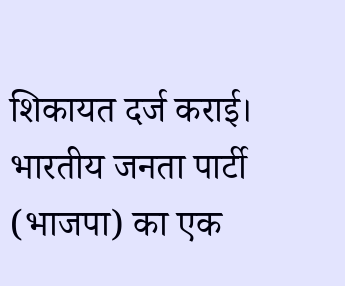शिकायत दर्ज कराई। भारतीय जनता पार्टी (भाजपा) का एक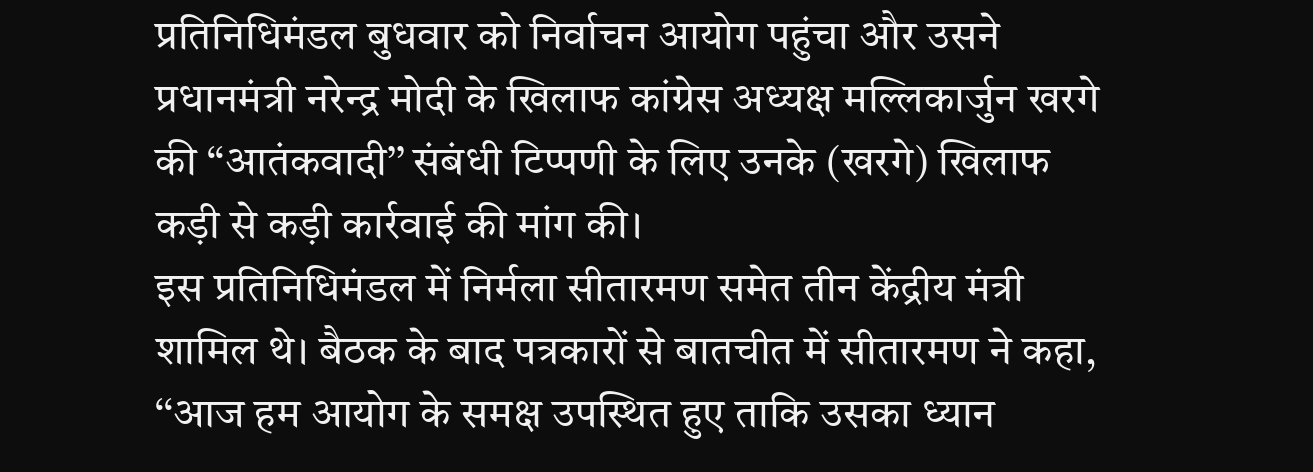प्रतिनिधिमंडल बुधवार को निर्वाचन आयोग पहुंचा और उसने प्रधानमंत्री नरेन्द्र मोदी के खिलाफ कांग्रेस अध्यक्ष मल्लिकार्जुन खरगे की ‘‘आतंकवादी’’ संबंधी टिप्पणी के लिए उनके (खरगे) खिलाफ कड़ी से कड़ी कार्रवाई की मांग की।
इस प्रतिनिधिमंडल में निर्मला सीतारमण समेत तीन केंद्रीय मंत्री शामिल थे। बैठक के बाद पत्रकारों से बातचीत में सीतारमण ने कहा, ‘‘आज हम आयोग के समक्ष उपस्थित हुए ताकि उसका ध्यान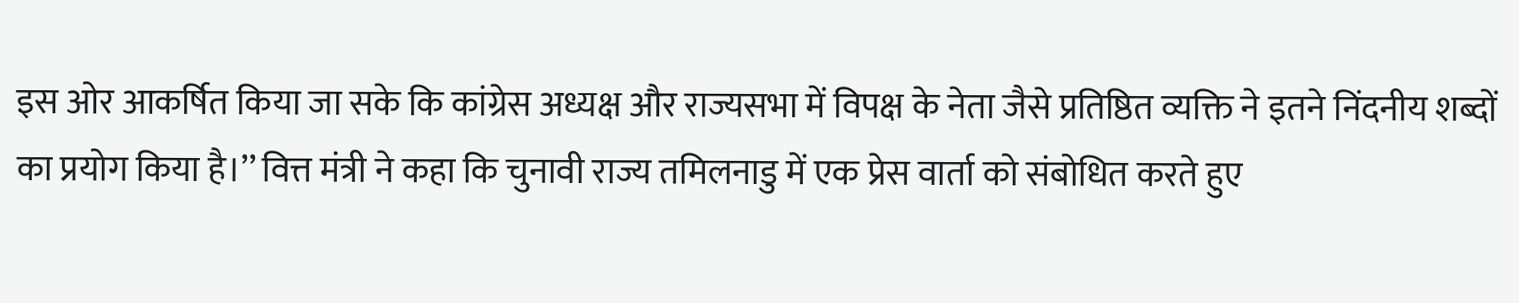इस ओर आकर्षित किया जा सके कि कांग्रेस अध्यक्ष और राज्यसभा में विपक्ष के नेता जैसे प्रतिष्ठित व्यक्ति ने इतने निंदनीय शब्दों का प्रयोग किया है।’’ वित्त मंत्री ने कहा कि चुनावी राज्य तमिलनाडु में एक प्रेस वार्ता को संबोधित करते हुए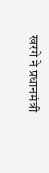खरगे ने प्रधानमंत्री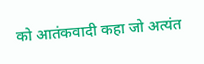को आतंकवादी कहा जो अत्यंत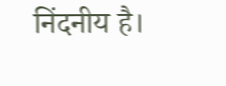निंदनीय है।